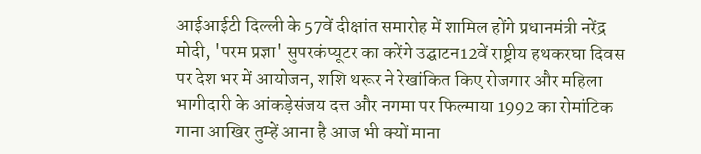आईआईटी दिल्ली के 57वें दीक्षांत समारोह में शामिल होंगे प्रधानमंत्री नरेंद्र मोदी, 'परम प्रज्ञा' सुपरकंप्यूटर का करेंगे उद्घाटन12वें राष्ट्रीय हथकरघा दिवस पर देश भर में आयोजन, शशि थरूर ने रेखांकित किए रोजगार और महिला भागीदारी के आंकड़ेसंजय दत्त और नगमा पर फिल्माया 1992 का रोमांटिक गाना आखिर तुम्हें आना है आज भी क्यों माना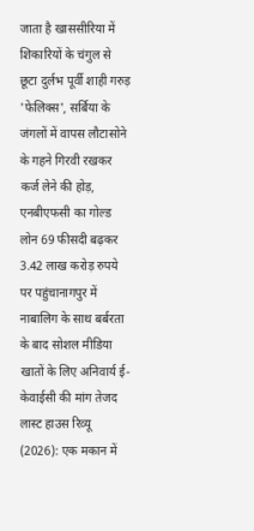जाता है खाससीरिया में शिकारियों के चंगुल से छूटा दुर्लभ पूर्वी शाही गरुड़ 'फेलिक्स', सर्बिया के जंगलों में वापस लौटासोने के गहने गिरवी रखकर कर्ज लेने की होड़, एनबीएफसी का गोल्ड लोन 69 फीसदी बढ़कर 3.42 लाख करोड़ रुपये पर पहुंचानागपुर में नाबालिग के साथ बर्बरता के बाद सोशल मीडिया खातों के लिए अनिवार्य ई-केवाईसी की मांग तेजद लास्ट हाउस रिव्यू (2026): एक मकान में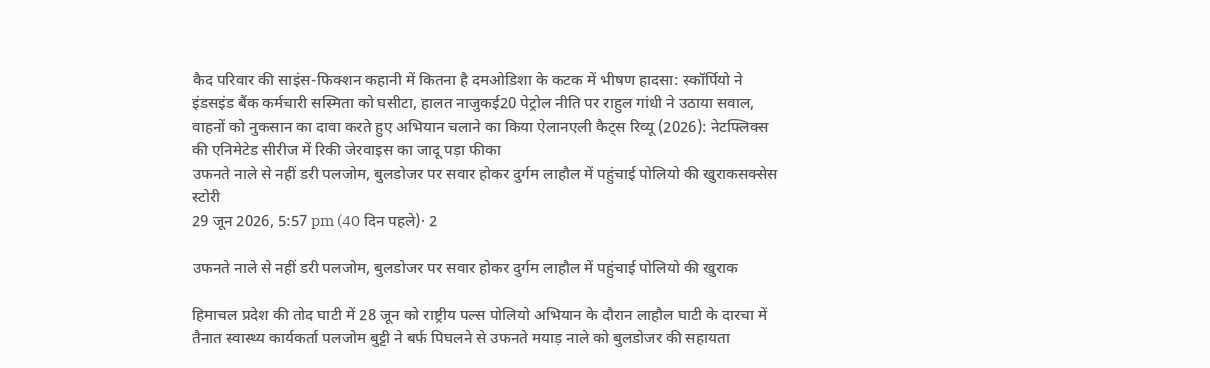कैद परिवार की साइंस-फिक्शन कहानी में कितना है दमओडिशा के कटक में भीषण हादसा: स्कॉर्पियो ने इंडसइंड बैंक कर्मचारी सस्मिता को घसीटा, हालत नाजुकई20 पेट्रोल नीति पर राहुल गांधी ने उठाया सवाल, वाहनों को नुकसान का दावा करते हुए अभियान चलाने का किया ऐलानएली कैट्स रिव्यू (2026): नेटफ्लिक्स की एनिमेटेड सीरीज में रिकी जेरवाइस का जादू पड़ा फीका
उफनते नाले से नहीं डरी पलजोम, बुलडोजर पर सवार होकर दुर्गम लाहौल में पहुंचाई पोलियो की खुराकसक्सेस स्टोरी
29 जून 2026, 5:57 pm (40 दिन पहले)· 2

उफनते नाले से नहीं डरी पलजोम, बुलडोजर पर सवार होकर दुर्गम लाहौल में पहुंचाई पोलियो की खुराक

हिमाचल प्रदेश की तोद घाटी में 28 जून को राष्ट्रीय पल्स पोलियो अभियान के दौरान लाहौल घाटी के दारचा में तैनात स्वास्थ्य कार्यकर्ता पलजोम बुट्टी ने बर्फ पिघलने से उफनते मयाड़ नाले को बुलडोजर की सहायता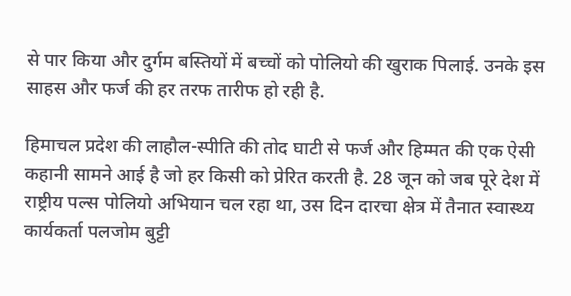से पार किया और दुर्गम बस्तियों में बच्चों को पोलियो की खुराक पिलाई. उनके इस साहस और फर्ज की हर तरफ तारीफ हो रही है.

हिमाचल प्रदेश की लाहौल-स्पीति की तोद घाटी से फर्ज और हिम्मत की एक ऐसी कहानी सामने आई है जो हर किसी को प्रेरित करती है. 28 जून को जब पूरे देश में राष्ट्रीय पल्स पोलियो अभियान चल रहा था, उस दिन दारचा क्षेत्र में तैनात स्वास्थ्य कार्यकर्ता पलजोम बुट्टी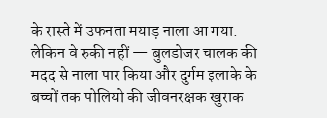के रास्ते में उफनता मयाड़ नाला आ गया. लेकिन वे रुकी नहीं — बुलडोजर चालक की मदद से नाला पार किया और दुर्गम इलाके के बच्चों तक पोलियो की जीवनरक्षक खुराक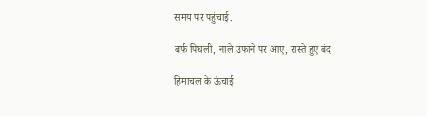समय पर पहुंचाई.

बर्फ पिघली, नाले उफाने पर आए, रास्ते हुए बंद

हिमाचल के ऊंचाई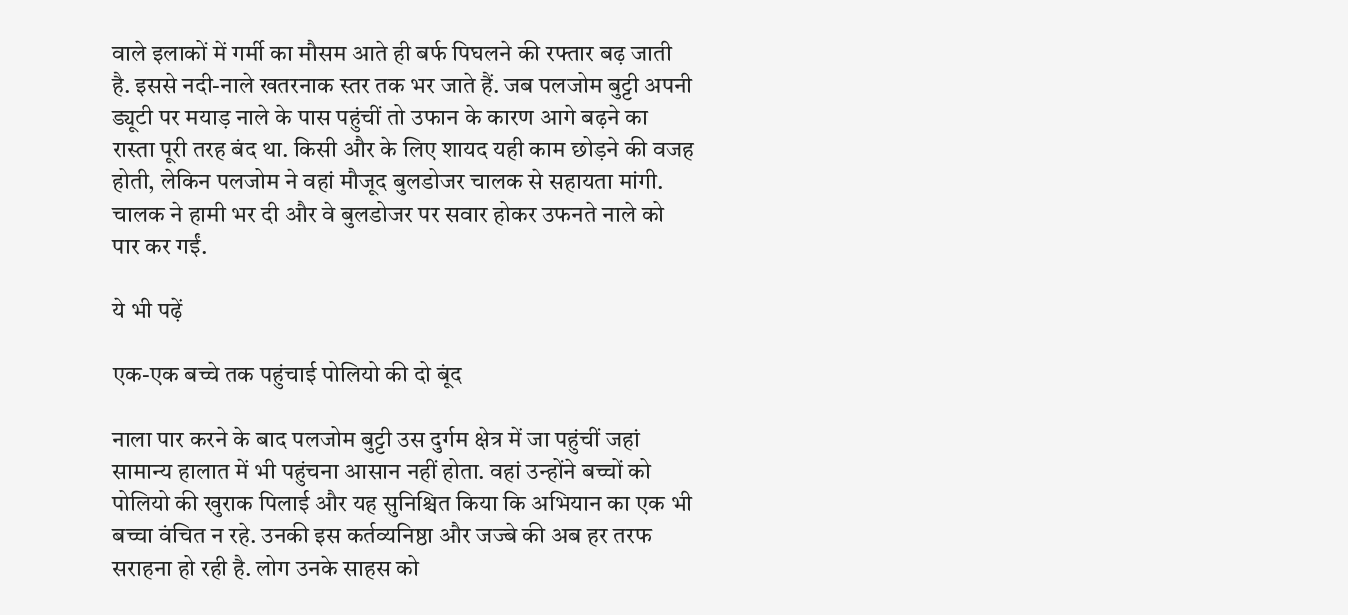वाले इलाकों में गर्मी का मौसम आते ही बर्फ पिघलने की रफ्तार बढ़ जाती है. इससे नदी-नाले खतरनाक स्तर तक भर जाते हैं. जब पलजोम बुट्टी अपनी ड्यूटी पर मयाड़ नाले के पास पहुंचीं तो उफान के कारण आगे बढ़ने का रास्ता पूरी तरह बंद था. किसी और के लिए शायद यही काम छोड़ने की वजह होती, लेकिन पलजोम ने वहां मौजूद बुलडोजर चालक से सहायता मांगी. चालक ने हामी भर दी और वे बुलडोजर पर सवार होकर उफनते नाले को पार कर गईं.

ये भी पढ़ें

एक-एक बच्चे तक पहुंचाई पोलियो की दो बूंद

नाला पार करने के बाद पलजोम बुट्टी उस दुर्गम क्षेत्र में जा पहुंचीं जहां सामान्य हालात में भी पहुंचना आसान नहीं होता. वहां उन्होंने बच्चों को पोलियो की खुराक पिलाई और यह सुनिश्चित किया कि अभियान का एक भी बच्चा वंचित न रहे. उनकी इस कर्तव्यनिष्ठा और जज्बे की अब हर तरफ सराहना हो रही है. लोग उनके साहस को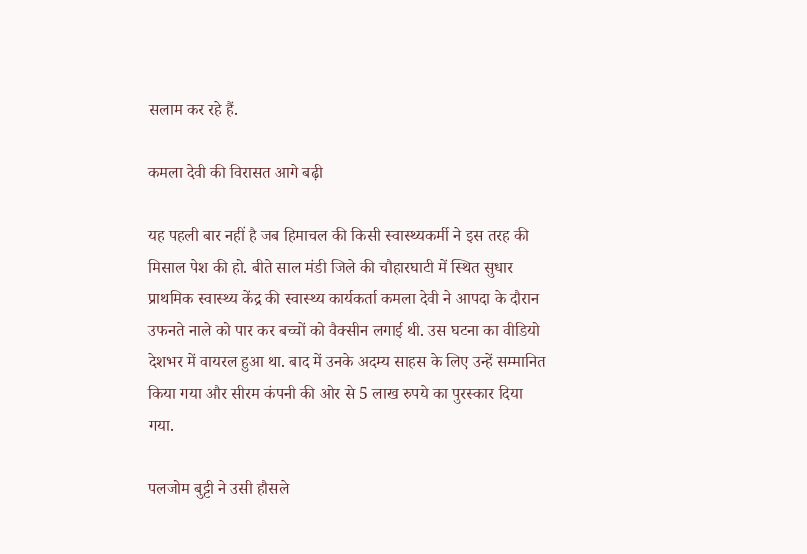सलाम कर रहे हैं.

कमला देवी की विरासत आगे बढ़ी

यह पहली बार नहीं है जब हिमाचल की किसी स्वास्थ्यकर्मी ने इस तरह की मिसाल पेश की हो. बीते साल मंडी जिले की चौहारघाटी में स्थित सुधार प्राथमिक स्वास्थ्य केंद्र की स्वास्थ्य कार्यकर्ता कमला देवी ने आपदा के दौरान उफनते नाले को पार कर बच्चों को वैक्सीन लगाई थी. उस घटना का वीडियो देशभर में वायरल हुआ था. बाद में उनके अदम्य साहस के लिए उन्हें सम्मानित किया गया और सीरम कंपनी की ओर से 5 लाख रुपये का पुरस्कार दिया गया.

पलजोम बुट्टी ने उसी हौसले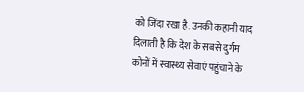को जिंदा रखा है. उनकी कहानी याद दिलाती है कि देश के सबसे दुर्गम कोनों में स्वास्थ्य सेवाएं पहुंचाने के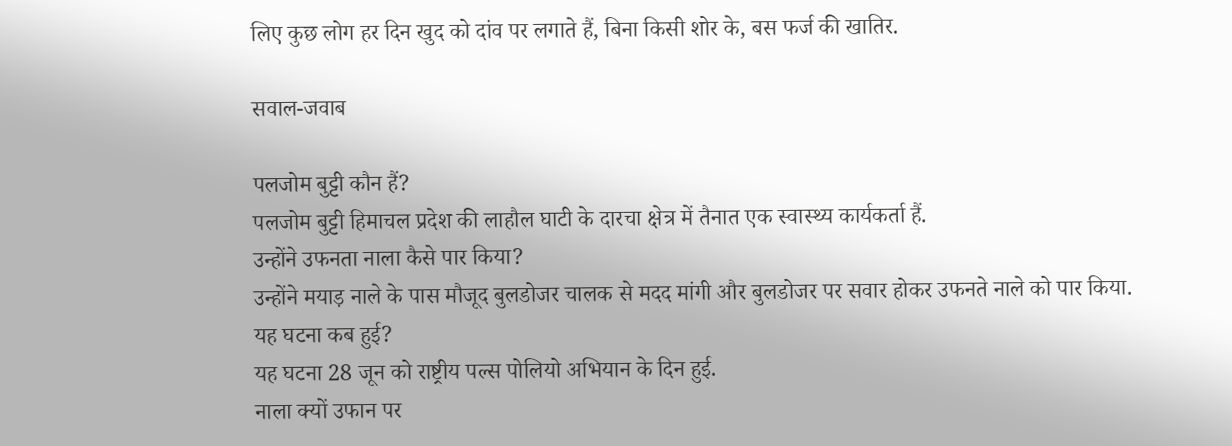लिए कुछ लोग हर दिन खुद को दांव पर लगाते हैं, बिना किसी शोर के, बस फर्ज की खातिर.

सवाल-जवाब

पलजोम बुट्टी कौन हैं?
पलजोम बुट्टी हिमाचल प्रदेश की लाहौल घाटी के दारचा क्षेत्र में तैनात एक स्वास्थ्य कार्यकर्ता हैं.
उन्होंने उफनता नाला कैसे पार किया?
उन्होंने मयाड़ नाले के पास मौजूद बुलडोजर चालक से मदद मांगी और बुलडोजर पर सवार होकर उफनते नाले को पार किया.
यह घटना कब हुई?
यह घटना 28 जून को राष्ट्रीय पल्स पोलियो अभियान के दिन हुई.
नाला क्यों उफान पर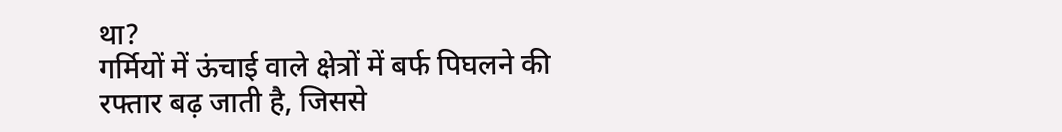था?
गर्मियों में ऊंचाई वाले क्षेत्रों में बर्फ पिघलने की रफ्तार बढ़ जाती है, जिससे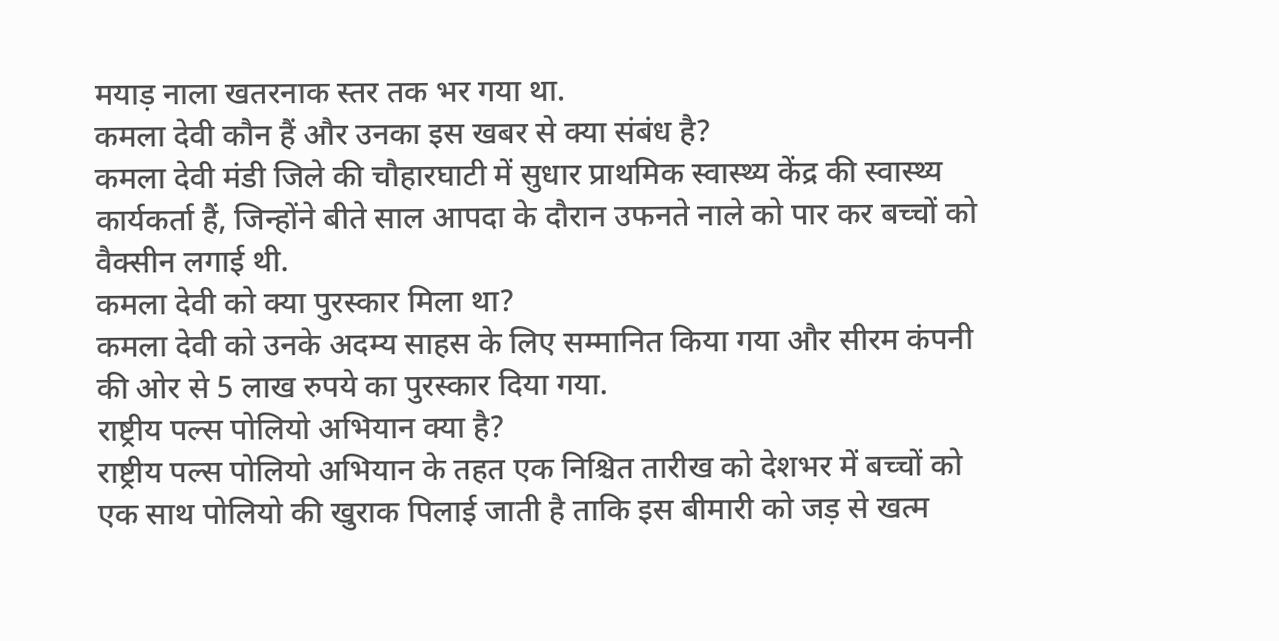मयाड़ नाला खतरनाक स्तर तक भर गया था.
कमला देवी कौन हैं और उनका इस खबर से क्या संबंध है?
कमला देवी मंडी जिले की चौहारघाटी में सुधार प्राथमिक स्वास्थ्य केंद्र की स्वास्थ्य कार्यकर्ता हैं, जिन्होंने बीते साल आपदा के दौरान उफनते नाले को पार कर बच्चों को वैक्सीन लगाई थी.
कमला देवी को क्या पुरस्कार मिला था?
कमला देवी को उनके अदम्य साहस के लिए सम्मानित किया गया और सीरम कंपनी की ओर से 5 लाख रुपये का पुरस्कार दिया गया.
राष्ट्रीय पल्स पोलियो अभियान क्या है?
राष्ट्रीय पल्स पोलियो अभियान के तहत एक निश्चित तारीख को देशभर में बच्चों को एक साथ पोलियो की खुराक पिलाई जाती है ताकि इस बीमारी को जड़ से खत्म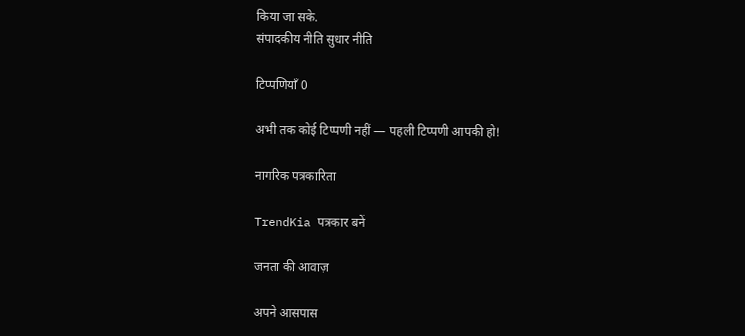किया जा सके.
संपादकीय नीति सुधार नीति

टिप्पणियाँ 0

अभी तक कोई टिप्पणी नहीं — पहली टिप्पणी आपकी हो!

नागरिक पत्रकारिता

TrendKia पत्रकार बनें

जनता की आवाज़

अपने आसपास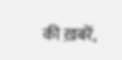की ख़बरें,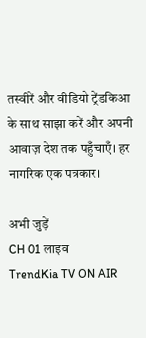तस्वीरें और वीडियो ट्रेंडकिआ के साथ साझा करें और अपनी आवाज़ देश तक पहुँचाएँ। हर नागरिक एक पत्रकार।

अभी जुड़ें
CH 01 लाइव
TrendKia TV ON AIR